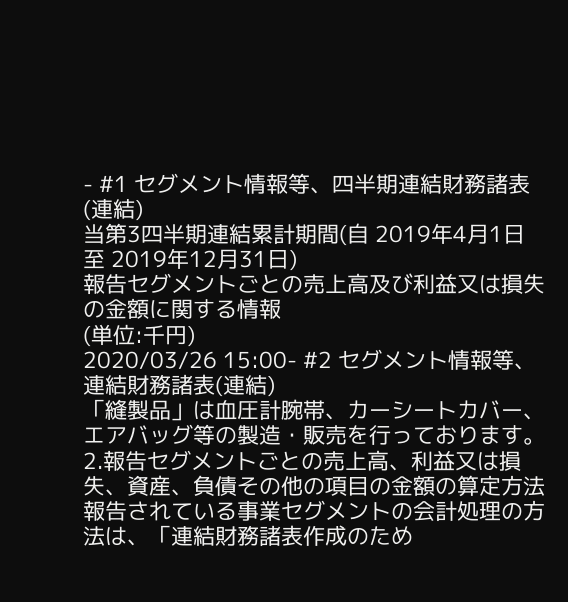- #1 セグメント情報等、四半期連結財務諸表(連結)
当第3四半期連結累計期間(自 2019年4月1日 至 2019年12月31日)
報告セグメントごとの売上高及び利益又は損失の金額に関する情報
(単位:千円)
2020/03/26 15:00- #2 セグメント情報等、連結財務諸表(連結)
「縫製品」は血圧計腕帯、カーシートカバー、エアバッグ等の製造・販売を行っております。
2.報告セグメントごとの売上高、利益又は損失、資産、負債その他の項目の金額の算定方法
報告されている事業セグメントの会計処理の方法は、「連結財務諸表作成のため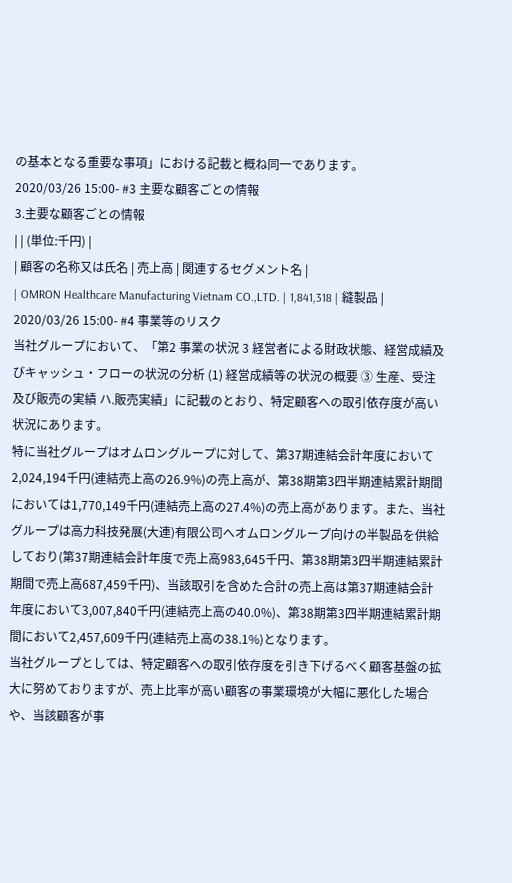の基本となる重要な事項」における記載と概ね同一であります。
2020/03/26 15:00- #3 主要な顧客ごとの情報
3.主要な顧客ごとの情報
| | (単位:千円) |
| 顧客の名称又は氏名 | 売上高 | 関連するセグメント名 |
| OMRON Healthcare Manufacturing Vietnam CO.,LTD. | 1,841,318 | 縫製品 |
2020/03/26 15:00- #4 事業等のリスク
当社グループにおいて、「第2 事業の状況 3 経営者による財政状態、経営成績及びキャッシュ・フローの状況の分析 (1) 経営成績等の状況の概要 ③ 生産、受注及び販売の実績 ハ.販売実績」に記載のとおり、特定顧客への取引依存度が高い状況にあります。
特に当社グループはオムロングループに対して、第37期連結会計年度において2,024,194千円(連結売上高の26.9%)の売上高が、第38期第3四半期連結累計期間においては1,770,149千円(連結売上高の27.4%)の売上高があります。また、当社グループは高力科技発展(大連)有限公司へオムロングループ向けの半製品を供給しており(第37期連結会計年度で売上高983,645千円、第38期第3四半期連結累計期間で売上高687,459千円)、当該取引を含めた合計の売上高は第37期連結会計年度において3,007,840千円(連結売上高の40.0%)、第38期第3四半期連結累計期間において2,457,609千円(連結売上高の38.1%)となります。
当社グループとしては、特定顧客への取引依存度を引き下げるべく顧客基盤の拡大に努めておりますが、売上比率が高い顧客の事業環境が大幅に悪化した場合や、当該顧客が事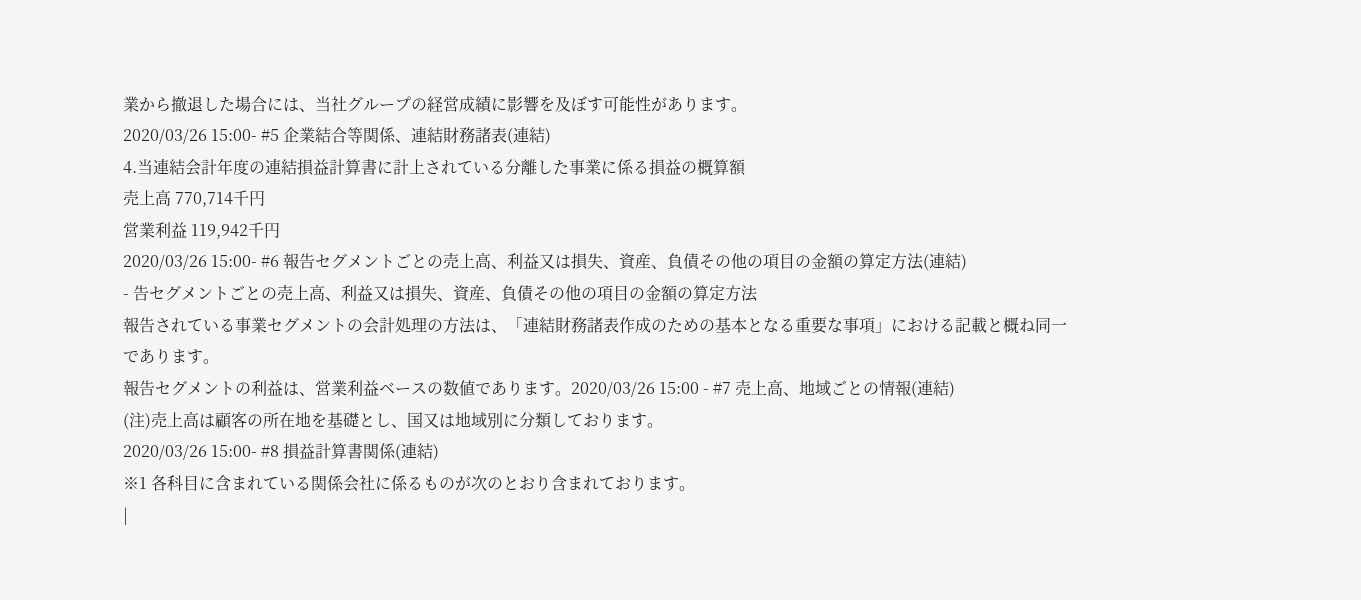業から撤退した場合には、当社グループの経営成績に影響を及ぼす可能性があります。
2020/03/26 15:00- #5 企業結合等関係、連結財務諸表(連結)
4.当連結会計年度の連結損益計算書に計上されている分離した事業に係る損益の概算額
売上高 770,714千円
営業利益 119,942千円
2020/03/26 15:00- #6 報告セグメントごとの売上高、利益又は損失、資産、負債その他の項目の金額の算定方法(連結)
- 告セグメントごとの売上高、利益又は損失、資産、負債その他の項目の金額の算定方法
報告されている事業セグメントの会計処理の方法は、「連結財務諸表作成のための基本となる重要な事項」における記載と概ね同一であります。
報告セグメントの利益は、営業利益ベースの数値であります。2020/03/26 15:00 - #7 売上高、地域ごとの情報(連結)
(注)売上高は顧客の所在地を基礎とし、国又は地域別に分類しております。
2020/03/26 15:00- #8 損益計算書関係(連結)
※1 各科目に含まれている関係会社に係るものが次のとおり含まれております。
|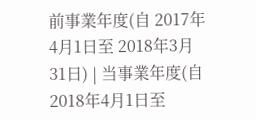前事業年度(自 2017年4月1日至 2018年3月31日) | 当事業年度(自 2018年4月1日至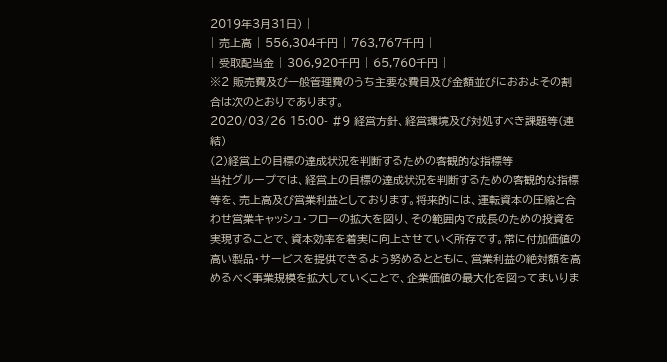2019年3月31日) |
| 売上高 | 556,304千円 | 763,767千円 |
| 受取配当金 | 306,920千円 | 65,760千円 |
※2 販売費及び一般管理費のうち主要な費目及び金額並びにおおよその割合は次のとおりであります。
2020/03/26 15:00- #9 経営方針、経営環境及び対処すべき課題等(連結)
(2)経営上の目標の達成状況を判断するための客観的な指標等
当社グループでは、経営上の目標の達成状況を判断するための客観的な指標等を、売上高及び営業利益としております。将来的には、運転資本の圧縮と合わせ営業キャッシュ・フローの拡大を図り、その範囲内で成長のための投資を実現することで、資本効率を着実に向上させていく所存です。常に付加価値の高い製品・サービスを提供できるよう努めるとともに、営業利益の絶対額を高めるべく事業規模を拡大していくことで、企業価値の最大化を図ってまいりま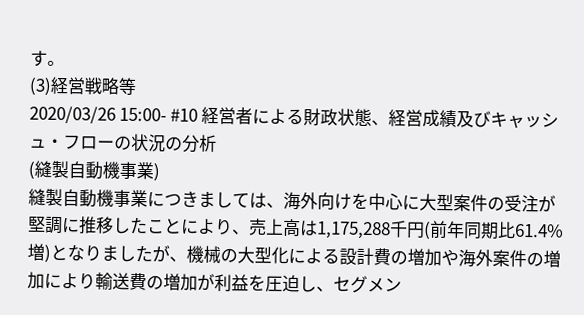す。
(3)経営戦略等
2020/03/26 15:00- #10 経営者による財政状態、経営成績及びキャッシュ・フローの状況の分析
(縫製自動機事業)
縫製自動機事業につきましては、海外向けを中心に大型案件の受注が堅調に推移したことにより、売上高は1,175,288千円(前年同期比61.4%増)となりましたが、機械の大型化による設計費の増加や海外案件の増加により輸送費の増加が利益を圧迫し、セグメン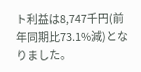ト利益は8,747千円(前年同期比73.1%減)となりました。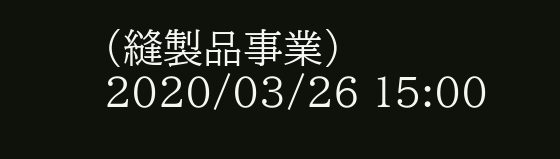(縫製品事業)
2020/03/26 15:00